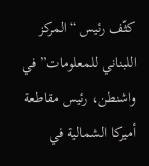كثّف رئيس “المركز اللبناني للمعلومات” في واشنطن، رئيس مقاطعة أميركا الشمالية في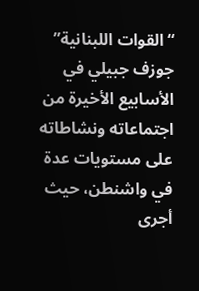“القوات اللبنانية” جوزف جبيلي في الأسابيع الأخيرة من اجتماعاته ونشاطاته على مستويات عدة في واشنطن، حيث أجرى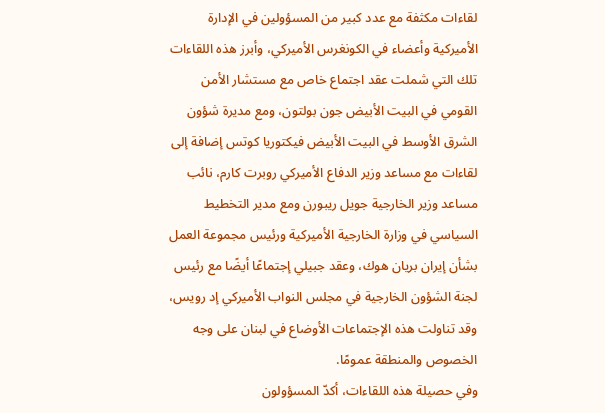لقاءات مكثفة مع عدد كبير من المسؤولين في الإدارة الأميركية وأعضاء في الكونغرس الأميركي، وأبرز هذه اللقاءات تلك التي شملت عقد اجتماع خاص مع مستشار الأمن القومي في البيت الأبيض جون بولتون، ومع مديرة شؤون الشرق الأوسط في البيت الأبيض فيكتوريا كوتس إضافة إلى لقاءات مع مساعد وزير الدفاع الأميركي روبرت كارم، نائب مساعد وزير الخارجية جويل ريبورن ومع مدير التخطيط السياسي في وزارة الخارجية الأميركية ورئيس مجموعة العمل بشأن إيران بريان هوك، وعقد جبيلي إجتماعًا أيضًا مع رئيس لجنة الشؤون الخارجية في مجلس النواب الأميركي إد رويس، وقد تناولت هذه الإجتماعات الأوضاع في لبنان على وجه الخصوص والمنطقة عمومًا.
وفي حصيلة هذه اللقاءات، أكدّ المسؤولون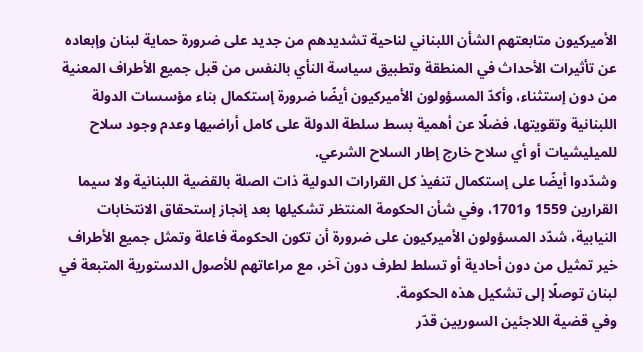الأميركيون متابعتهم الشأن اللبناني لناحية تشديدهم من جديد على ضرورة حماية لبنان وإبعاده عن تأثيرات الأحداث في المنطقة وتطبيق سياسة النأي بالنفس من قبل جميع الأطراف المعنية من دون إستثناء، وأكدّ المسؤولون الأميركيون أيضًا ضرورة إستكمال بناء مؤسسات الدولة اللبنانية وتقويتها، فضلًا عن أهمية بسط سلطة الدولة على كامل أراضيها وعدم وجود سلاح للميليشيات أو أي سلاح خارج إطار السلاح الشرعي.
وشدّدوا أيضًا على إستكمال تنفيذ كل القرارات الدولية ذات الصلة بالقضية اللبنانية ولا سيما القرارين 1559 و1701، وفي شأن الحكومة المنتظر تشكيلها بعد إنجاز إستحقاق الانتخابات النيابية، شدّد المسؤولون الأميركيون على ضرورة أن تكون الحكومة فاعلة وتمثل جميع الأطراف خير تمثيل من دون أحادية أو تسلط لطرف دون آخر، مع مراعاتهم للأصول الدستورية المتبعة في لبنان توصلًا إلى تشكيل هذه الحكومة.
وفي قضية اللاجئين السوريين قدّر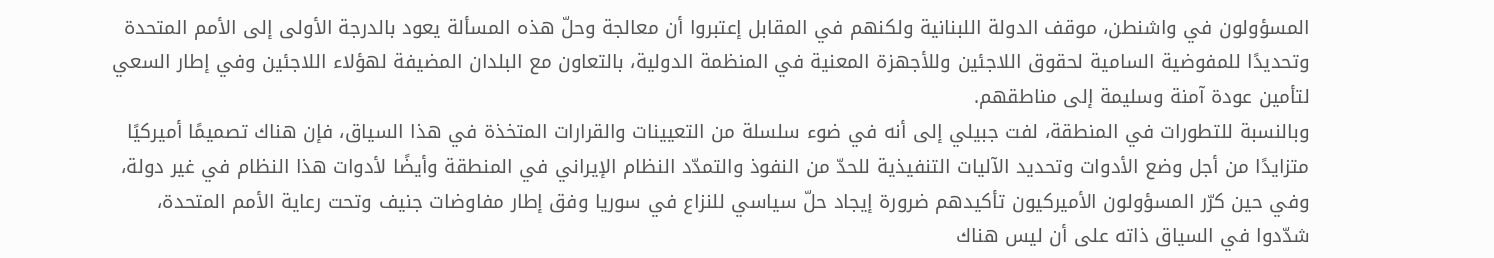المسؤولون في واشنطن، موقف الدولة اللبنانية ولكنهم في المقابل إعتبروا أن معالجة وحلّ هذه المسألة يعود بالدرجة الأولى إلى الأمم المتحدة وتحديدًا للمفوضية السامية لحقوق اللاجئين وللأجهزة المعنية في المنظمة الدولية، بالتعاون مع البلدان المضيفة لهؤلاء اللاجئين وفي إطار السعي لتأمين عودة آمنة وسليمة إلى مناطقهم.
وبالنسبة للتطورات في المنطقة، لفت جبيلي إلى أنه في ضوء سلسلة من التعيينات والقرارات المتخذة في هذا السياق، فإن هناك تصميمًا أميركيًا متزايدًا من أجل وضع الأدوات وتحديد الآليات التنفيذية للحدّ من النفوذ والتمدّد النظام الإيراني في المنطقة وأيضًا لأدوات هذا النظام في غير دولة، وفي حين كرّر المسؤولون الأميركيون تأكيدهم ضرورة إيجاد حلّ سياسي للنزاع في سوريا وفق إطار مفاوضات جنيف وتحت رعاية الأمم المتحدة، شدّدوا في السياق ذاته على أن ليس هناك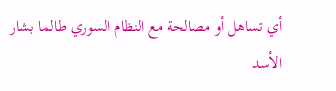أي تساهل أو مصالحة مع النظام السوري طالما بشار الأسد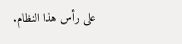على رأس هذا النظام.